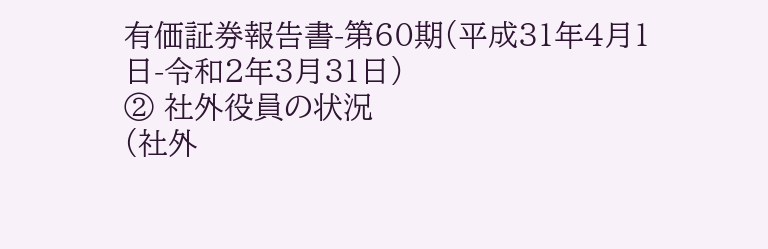有価証券報告書-第60期(平成31年4月1日-令和2年3月31日)
② 社外役員の状況
(社外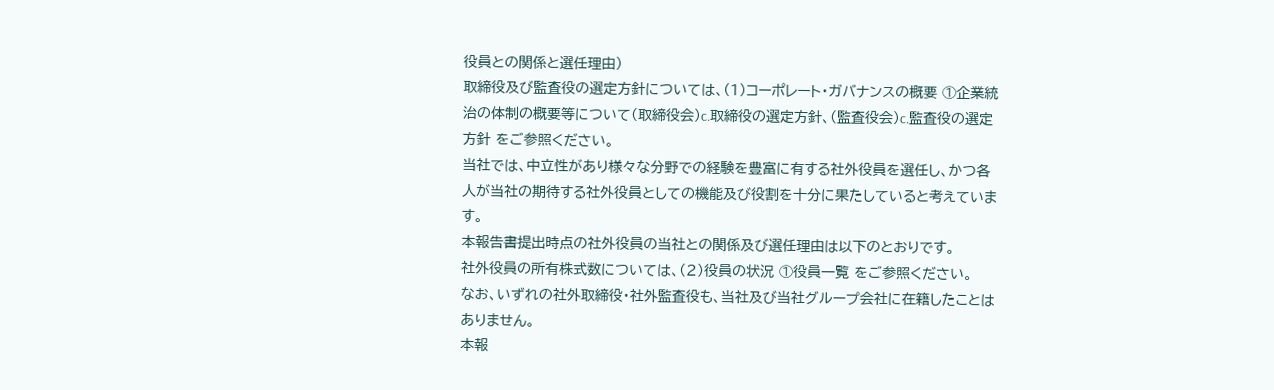役員との関係と選任理由)
取締役及び監査役の選定方針については、(1)コーポレート・ガバナンスの概要 ①企業統治の体制の概要等について(取締役会)c.取締役の選定方針、(監査役会)c.監査役の選定方針 をご参照ください。
当社では、中立性があり様々な分野での経験を豊富に有する社外役員を選任し、かつ各人が当社の期待する社外役員としての機能及び役割を十分に果たしていると考えています。
本報告書提出時点の社外役員の当社との関係及び選任理由は以下のとおりです。
社外役員の所有株式数については、(2)役員の状況 ①役員一覧 をご参照ください。
なお、いずれの社外取締役・社外監査役も、当社及び当社グループ会社に在籍したことはありません。
本報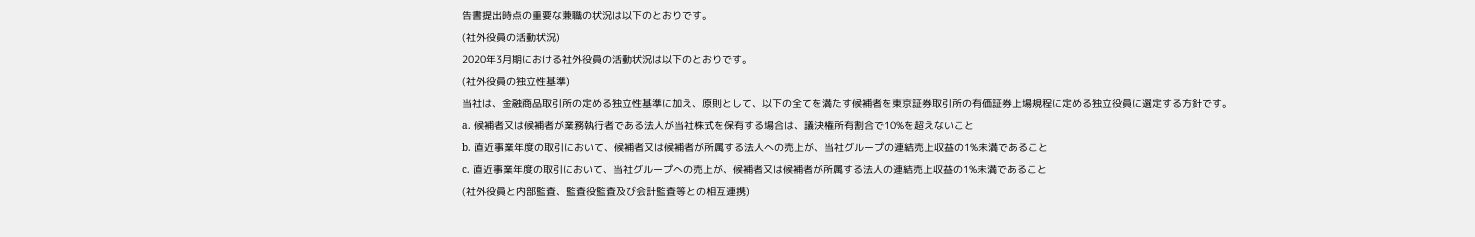告書提出時点の重要な兼職の状況は以下のとおりです。
(社外役員の活動状況)
2020年3月期における社外役員の活動状況は以下のとおりです。
(社外役員の独立性基準)
当社は、金融商品取引所の定める独立性基準に加え、原則として、以下の全てを満たす候補者を東京証券取引所の有価証券上場規程に定める独立役員に選定する方針です。
a. 候補者又は候補者が業務執行者である法人が当社株式を保有する場合は、議決権所有割合で10%を超えないこと
b. 直近事業年度の取引において、候補者又は候補者が所属する法人への売上が、当社グループの連結売上収益の1%未満であること
c. 直近事業年度の取引において、当社グループへの売上が、候補者又は候補者が所属する法人の連結売上収益の1%未満であること
(社外役員と内部監査、監査役監査及び会計監査等との相互連携)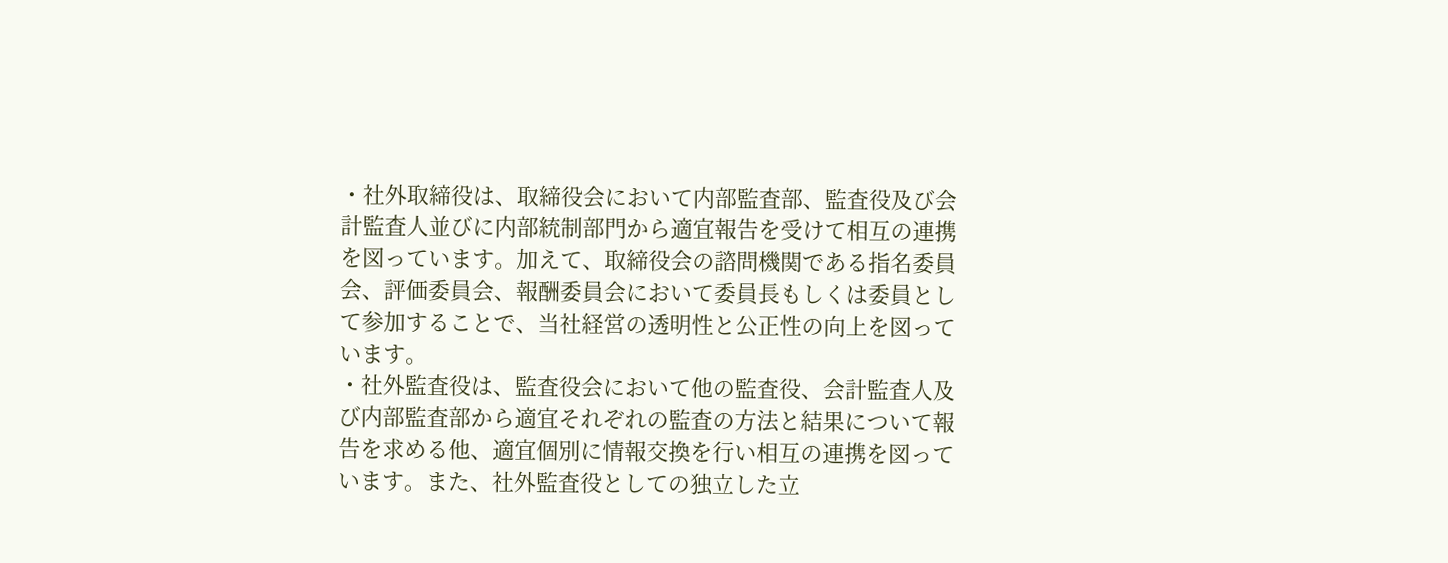・社外取締役は、取締役会において内部監査部、監査役及び会計監査人並びに内部統制部門から適宜報告を受けて相互の連携を図っています。加えて、取締役会の諮問機関である指名委員会、評価委員会、報酬委員会において委員長もしくは委員として参加することで、当社経営の透明性と公正性の向上を図っています。
・社外監査役は、監査役会において他の監査役、会計監査人及び内部監査部から適宜それぞれの監査の方法と結果について報告を求める他、適宜個別に情報交換を行い相互の連携を図っています。また、社外監査役としての独立した立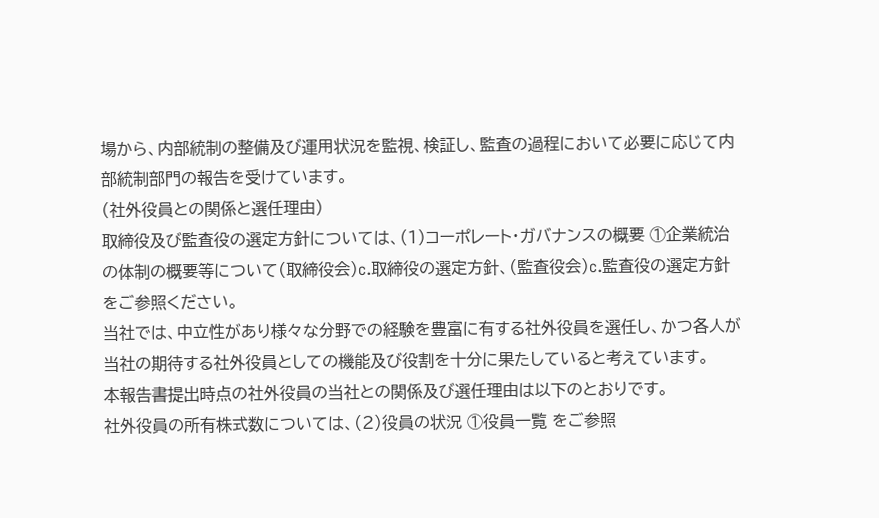場から、内部統制の整備及び運用状況を監視、検証し、監査の過程において必要に応じて内部統制部門の報告を受けています。
(社外役員との関係と選任理由)
取締役及び監査役の選定方針については、(1)コーポレート・ガバナンスの概要 ①企業統治の体制の概要等について(取締役会)c.取締役の選定方針、(監査役会)c.監査役の選定方針 をご参照ください。
当社では、中立性があり様々な分野での経験を豊富に有する社外役員を選任し、かつ各人が当社の期待する社外役員としての機能及び役割を十分に果たしていると考えています。
本報告書提出時点の社外役員の当社との関係及び選任理由は以下のとおりです。
社外役員の所有株式数については、(2)役員の状況 ①役員一覧 をご参照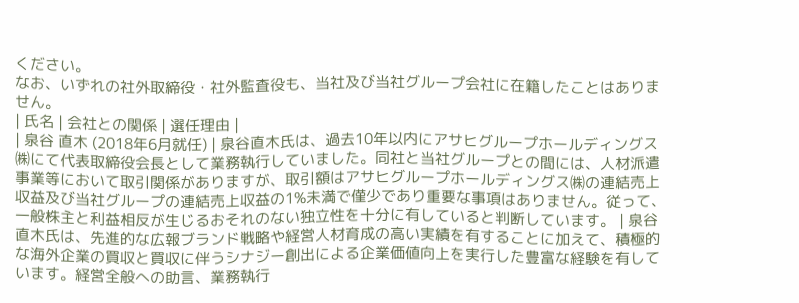ください。
なお、いずれの社外取締役・社外監査役も、当社及び当社グループ会社に在籍したことはありません。
| 氏名 | 会社との関係 | 選任理由 |
| 泉谷 直木 (2018年6月就任) | 泉谷直木氏は、過去10年以内にアサヒグループホールディングス㈱にて代表取締役会長として業務執行していました。同社と当社グループとの間には、人材派遣事業等において取引関係がありますが、取引額はアサヒグループホールディングス㈱の連結売上収益及び当社グループの連結売上収益の1%未満で僅少であり重要な事項はありません。従って、一般株主と利益相反が生じるおそれのない独立性を十分に有していると判断しています。 | 泉谷直木氏は、先進的な広報ブランド戦略や経営人材育成の高い実績を有することに加えて、積極的な海外企業の買収と買収に伴うシナジー創出による企業価値向上を実行した豊富な経験を有しています。経営全般への助言、業務執行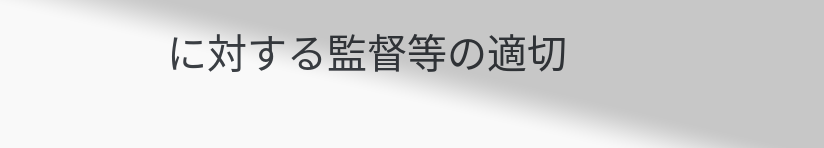に対する監督等の適切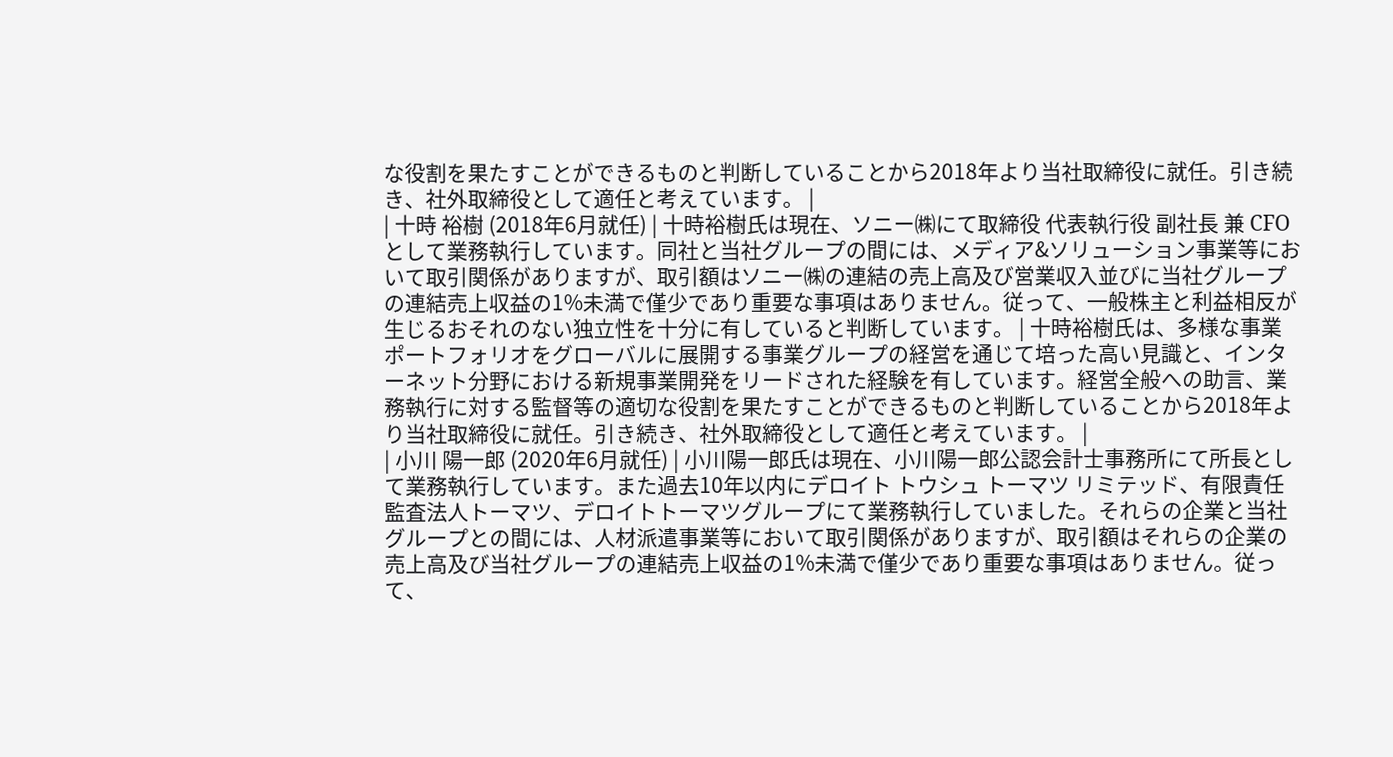な役割を果たすことができるものと判断していることから2018年より当社取締役に就任。引き続き、社外取締役として適任と考えています。 |
| 十時 裕樹 (2018年6月就任) | 十時裕樹氏は現在、ソニー㈱にて取締役 代表執行役 副社長 兼 CFOとして業務執行しています。同社と当社グループの間には、メディア&ソリューション事業等において取引関係がありますが、取引額はソニー㈱の連結の売上高及び営業収入並びに当社グループの連結売上収益の1%未満で僅少であり重要な事項はありません。従って、一般株主と利益相反が生じるおそれのない独立性を十分に有していると判断しています。 | 十時裕樹氏は、多様な事業ポートフォリオをグローバルに展開する事業グループの経営を通じて培った高い見識と、インターネット分野における新規事業開発をリードされた経験を有しています。経営全般への助言、業務執行に対する監督等の適切な役割を果たすことができるものと判断していることから2018年より当社取締役に就任。引き続き、社外取締役として適任と考えています。 |
| 小川 陽一郎 (2020年6月就任) | 小川陽一郎氏は現在、小川陽一郎公認会計士事務所にて所長として業務執行しています。また過去10年以内にデロイト トウシュ トーマツ リミテッド、有限責任監査法人トーマツ、デロイトトーマツグループにて業務執行していました。それらの企業と当社グループとの間には、人材派遣事業等において取引関係がありますが、取引額はそれらの企業の売上高及び当社グループの連結売上収益の1%未満で僅少であり重要な事項はありません。従って、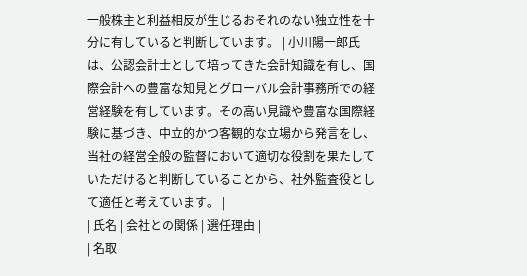一般株主と利益相反が生じるおそれのない独立性を十分に有していると判断しています。 | 小川陽一郎氏は、公認会計士として培ってきた会計知識を有し、国際会計への豊富な知見とグローバル会計事務所での経営経験を有しています。その高い見識や豊富な国際経験に基づき、中立的かつ客観的な立場から発言をし、当社の経営全般の監督において適切な役割を果たしていただけると判断していることから、社外監査役として適任と考えています。 |
| 氏名 | 会社との関係 | 選任理由 |
| 名取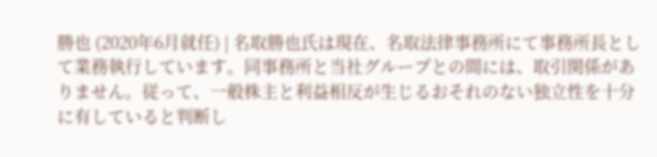勝也 (2020年6月就任) | 名取勝也氏は現在、名取法律事務所にて事務所長として業務執行しています。同事務所と当社グループとの間には、取引関係がありません。従って、一般株主と利益相反が生じるおそれのない独立性を十分に有していると判断し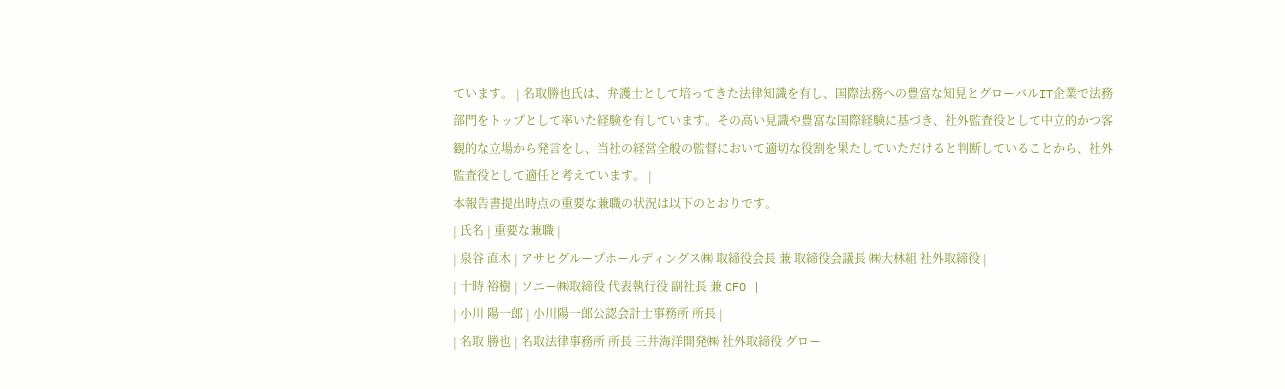ています。 | 名取勝也氏は、弁護士として培ってきた法律知識を有し、国際法務への豊富な知見とグローバルIT企業で法務部門をトップとして率いた経験を有しています。その高い見識や豊富な国際経験に基づき、社外監査役として中立的かつ客観的な立場から発言をし、当社の経営全般の監督において適切な役割を果たしていただけると判断していることから、社外監査役として適任と考えています。 |
本報告書提出時点の重要な兼職の状況は以下のとおりです。
| 氏名 | 重要な兼職 |
| 泉谷 直木 | アサヒグループホールディングス㈱ 取締役会長 兼 取締役会議長 ㈱大林組 社外取締役 |
| 十時 裕樹 | ソニー㈱取締役 代表執行役 副社長 兼 CFO |
| 小川 陽一郎 | 小川陽一郎公認会計士事務所 所長 |
| 名取 勝也 | 名取法律事務所 所長 三井海洋開発㈱ 社外取締役 グロー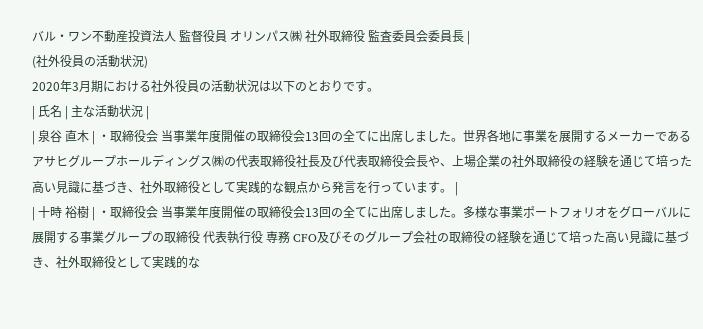バル・ワン不動産投資法人 監督役員 オリンパス㈱ 社外取締役 監査委員会委員長 |
(社外役員の活動状況)
2020年3月期における社外役員の活動状況は以下のとおりです。
| 氏名 | 主な活動状況 |
| 泉谷 直木 | ・取締役会 当事業年度開催の取締役会13回の全てに出席しました。世界各地に事業を展開するメーカーであるアサヒグループホールディングス㈱の代表取締役社長及び代表取締役会長や、上場企業の社外取締役の経験を通じて培った高い見識に基づき、社外取締役として実践的な観点から発言を行っています。 |
| 十時 裕樹 | ・取締役会 当事業年度開催の取締役会13回の全てに出席しました。多様な事業ポートフォリオをグローバルに展開する事業グループの取締役 代表執行役 専務 CFO及びそのグループ会社の取締役の経験を通じて培った高い見識に基づき、社外取締役として実践的な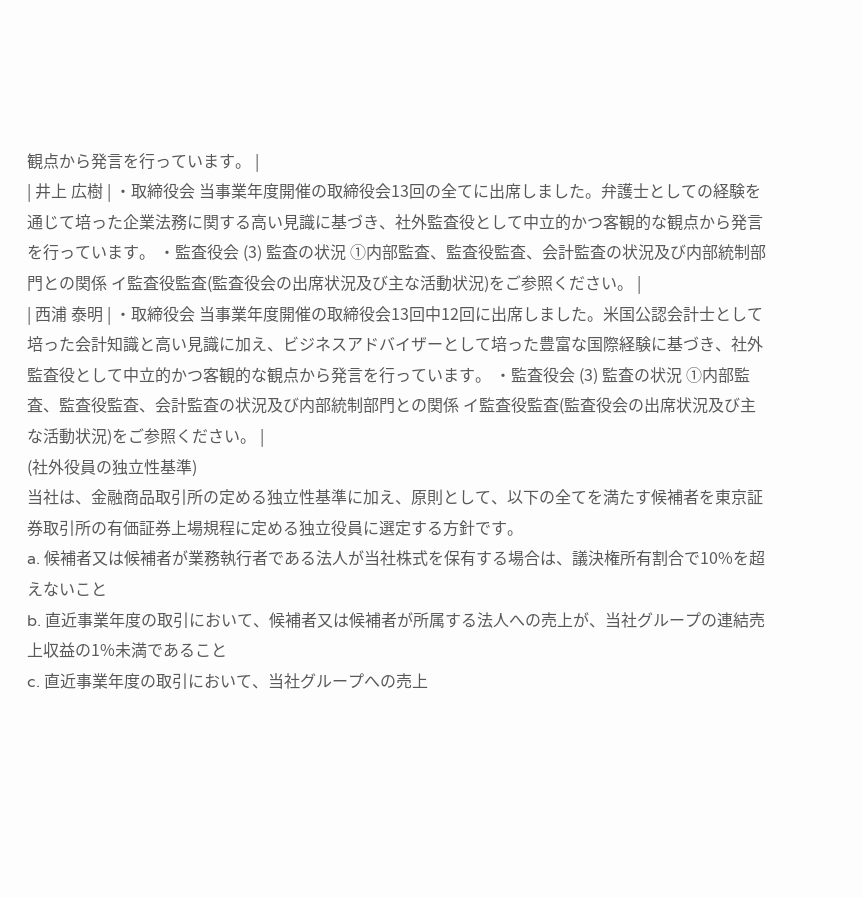観点から発言を行っています。 |
| 井上 広樹 | ・取締役会 当事業年度開催の取締役会13回の全てに出席しました。弁護士としての経験を通じて培った企業法務に関する高い見識に基づき、社外監査役として中立的かつ客観的な観点から発言を行っています。 ・監査役会 (3) 監査の状況 ①内部監査、監査役監査、会計監査の状況及び内部統制部門との関係 イ監査役監査(監査役会の出席状況及び主な活動状況)をご参照ください。 |
| 西浦 泰明 | ・取締役会 当事業年度開催の取締役会13回中12回に出席しました。米国公認会計士として培った会計知識と高い見識に加え、ビジネスアドバイザーとして培った豊富な国際経験に基づき、社外監査役として中立的かつ客観的な観点から発言を行っています。 ・監査役会 (3) 監査の状況 ①内部監査、監査役監査、会計監査の状況及び内部統制部門との関係 イ監査役監査(監査役会の出席状況及び主な活動状況)をご参照ください。 |
(社外役員の独立性基準)
当社は、金融商品取引所の定める独立性基準に加え、原則として、以下の全てを満たす候補者を東京証券取引所の有価証券上場規程に定める独立役員に選定する方針です。
a. 候補者又は候補者が業務執行者である法人が当社株式を保有する場合は、議決権所有割合で10%を超えないこと
b. 直近事業年度の取引において、候補者又は候補者が所属する法人への売上が、当社グループの連結売上収益の1%未満であること
c. 直近事業年度の取引において、当社グループへの売上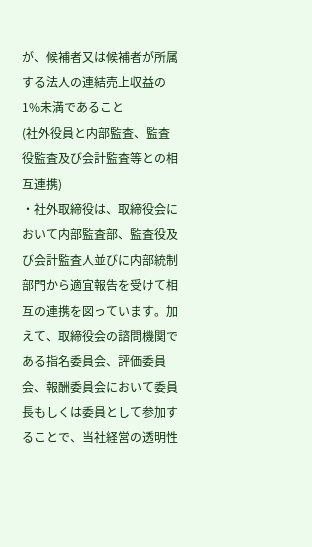が、候補者又は候補者が所属する法人の連結売上収益の1%未満であること
(社外役員と内部監査、監査役監査及び会計監査等との相互連携)
・社外取締役は、取締役会において内部監査部、監査役及び会計監査人並びに内部統制部門から適宜報告を受けて相互の連携を図っています。加えて、取締役会の諮問機関である指名委員会、評価委員会、報酬委員会において委員長もしくは委員として参加することで、当社経営の透明性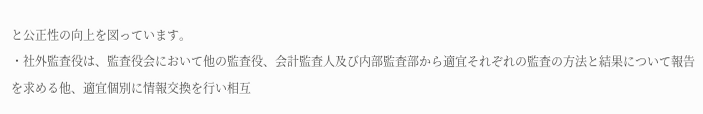と公正性の向上を図っています。
・社外監査役は、監査役会において他の監査役、会計監査人及び内部監査部から適宜それぞれの監査の方法と結果について報告を求める他、適宜個別に情報交換を行い相互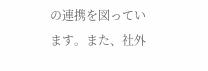の連携を図っています。また、社外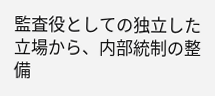監査役としての独立した立場から、内部統制の整備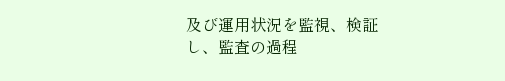及び運用状況を監視、検証し、監査の過程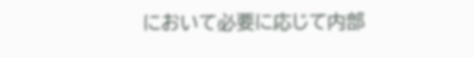において必要に応じて内部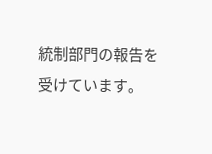統制部門の報告を受けています。